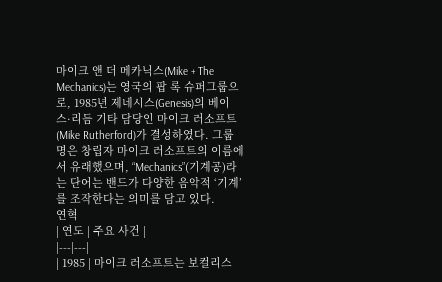마이크 앤 더 메카닉스(Mike + The Mechanics)는 영국의 팝 록 슈퍼그룹으로, 1985년 제네시스(Genesis)의 베이스·리듬 기타 담당인 마이크 러소프트(Mike Rutherford)가 결성하였다. 그룹명은 창립자 마이크 러소프트의 이름에서 유래했으며, “Mechanics”(기계공)라는 단어는 밴드가 다양한 음악적 ‘기계’를 조작한다는 의미를 담고 있다.
연혁
| 연도 | 주요 사건 |
|---|---|
| 1985 | 마이크 러소프트는 보컬리스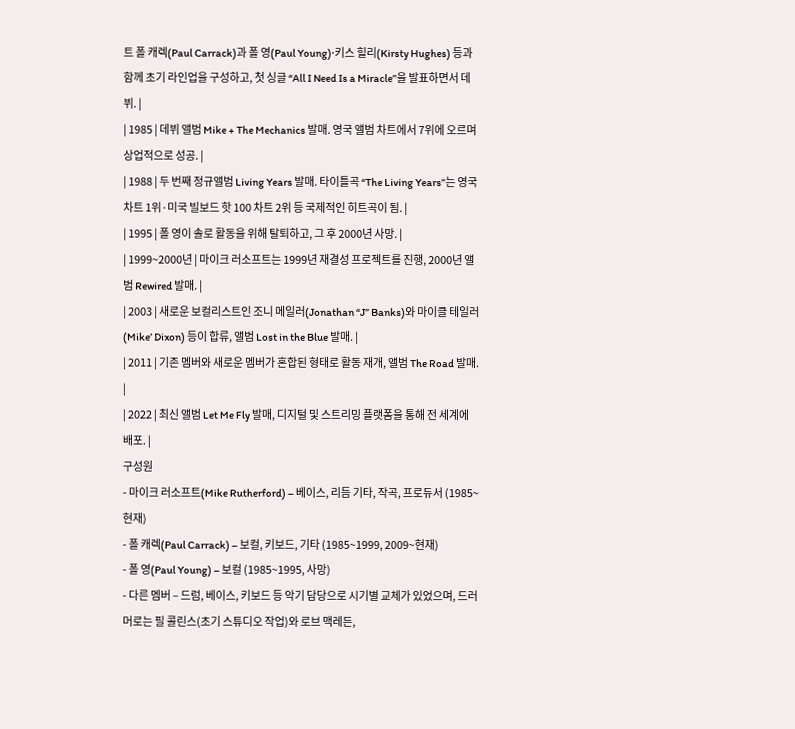트 폴 캐렉(Paul Carrack)과 폴 영(Paul Young)·키스 힐리(Kirsty Hughes) 등과 함께 초기 라인업을 구성하고, 첫 싱글 “All I Need Is a Miracle”을 발표하면서 데뷔. |
| 1985 | 데뷔 앨범 Mike + The Mechanics 발매. 영국 앨범 차트에서 7위에 오르며 상업적으로 성공. |
| 1988 | 두 번째 정규앨범 Living Years 발매. 타이틀곡 “The Living Years”는 영국 차트 1위·미국 빌보드 핫 100 차트 2위 등 국제적인 히트곡이 됨. |
| 1995 | 폴 영이 솔로 활동을 위해 탈퇴하고, 그 후 2000년 사망. |
| 1999~2000년 | 마이크 러소프트는 1999년 재결성 프로젝트를 진행, 2000년 앨범 Rewired 발매. |
| 2003 | 새로운 보컬리스트인 조니 메일러(Jonathan “J” Banks)와 마이클 테일러(Mike’ Dixon) 등이 합류, 앨범 Lost in the Blue 발매. |
| 2011 | 기존 멤버와 새로운 멤버가 혼합된 형태로 활동 재개, 앨범 The Road 발매. |
| 2022 | 최신 앨범 Let Me Fly 발매, 디지털 및 스트리밍 플랫폼을 통해 전 세계에 배포. |
구성원
- 마이크 러소프트(Mike Rutherford) – 베이스, 리듬 기타, 작곡, 프로듀서 (1985~현재)
- 폴 캐렉(Paul Carrack) – 보컬, 키보드, 기타 (1985~1999, 2009~현재)
- 폴 영(Paul Young) – 보컬 (1985~1995, 사망)
- 다른 멤버 – 드럼, 베이스, 키보드 등 악기 담당으로 시기별 교체가 있었으며, 드러머로는 필 콜린스(초기 스튜디오 작업)와 로브 맥레든,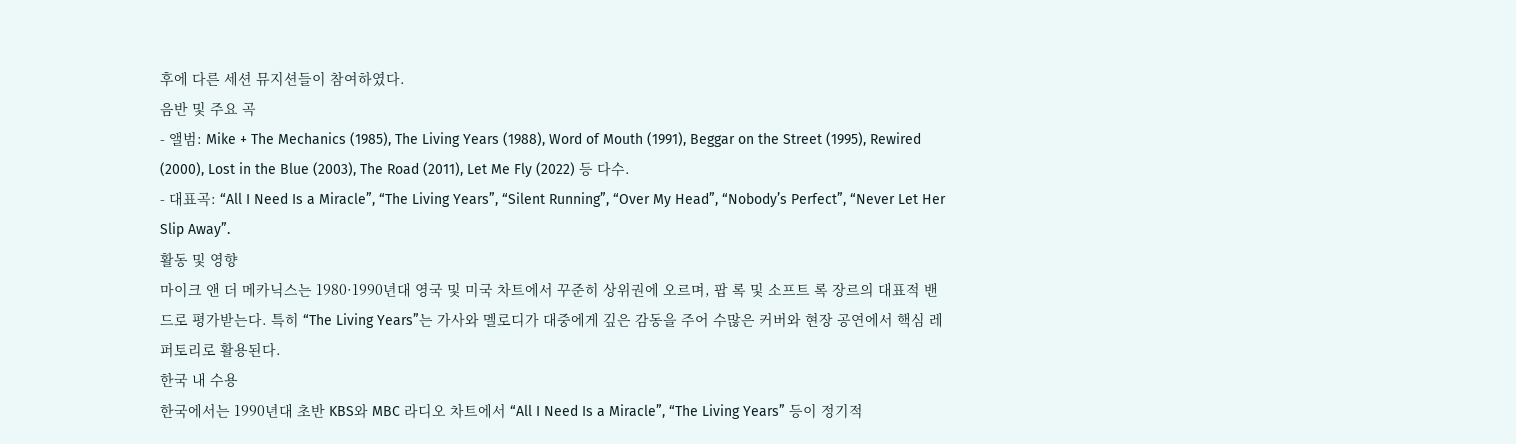후에 다른 세션 뮤지션들이 참여하였다.
음반 및 주요 곡
- 앨범: Mike + The Mechanics (1985), The Living Years (1988), Word of Mouth (1991), Beggar on the Street (1995), Rewired (2000), Lost in the Blue (2003), The Road (2011), Let Me Fly (2022) 등 다수.
- 대표곡: “All I Need Is a Miracle”, “The Living Years”, “Silent Running”, “Over My Head”, “Nobody’s Perfect”, “Never Let Her Slip Away”.
활동 및 영향
마이크 앤 더 메카닉스는 1980·1990년대 영국 및 미국 차트에서 꾸준히 상위권에 오르며, 팝 록 및 소프트 록 장르의 대표적 밴드로 평가받는다. 특히 “The Living Years”는 가사와 멜로디가 대중에게 깊은 감동을 주어 수많은 커버와 현장 공연에서 핵심 레퍼토리로 활용된다.
한국 내 수용
한국에서는 1990년대 초반 KBS와 MBC 라디오 차트에서 “All I Need Is a Miracle”, “The Living Years” 등이 정기적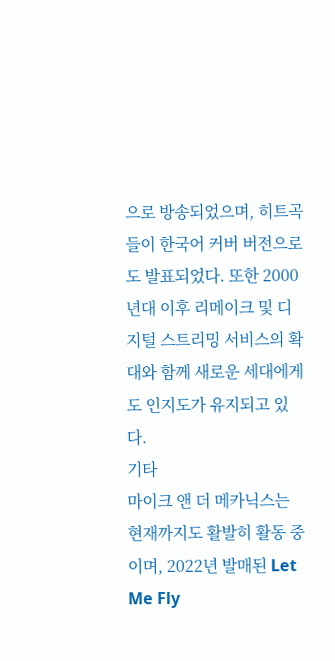으로 방송되었으며, 히트곡들이 한국어 커버 버전으로도 발표되었다. 또한 2000년대 이후 리메이크 및 디지털 스트리밍 서비스의 확대와 함께 새로운 세대에게도 인지도가 유지되고 있다.
기타
마이크 앤 더 메카닉스는 현재까지도 활발히 활동 중이며, 2022년 발매된 Let Me Fly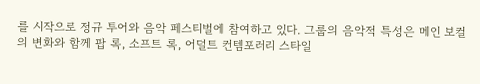를 시작으로 정규 투어와 음악 페스티벌에 참여하고 있다. 그룹의 음악적 특성은 메인 보컬의 변화와 함께 팝 록, 소프트 록, 어덜트 컨템포러리 스타일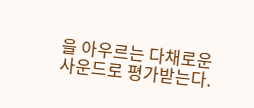을 아우르는 다채로운 사운드로 평가받는다.